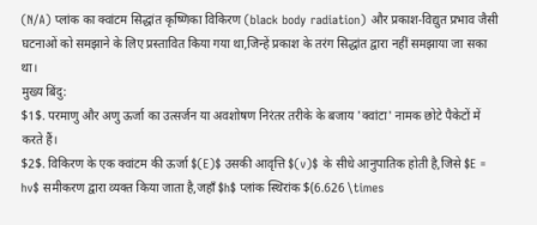(N/A) प्लांक का क्वांटम सिद्धांत कृष्णिका विकिरण (black body radiation) और प्रकाश-विद्युत प्रभाव जैसी घटनाओं को समझाने के लिए प्रस्तावित किया गया था,जिन्हें प्रकाश के तरंग सिद्धांत द्वारा नहीं समझाया जा सका था।
मुख्य बिंदु:
$1$. परमाणु और अणु ऊर्जा का उत्सर्जन या अवशोषण निरंतर तरीके के बजाय 'क्वांटा' नामक छोटे पैकेटों में करते हैं।
$2$. विकिरण के एक क्वांटम की ऊर्जा $(E)$ उसकी आवृत्ति $(v)$ के सीधे आनुपातिक होती है,जिसे $E = hv$ समीकरण द्वारा व्यक्त किया जाता है,जहाँ $h$ प्लांक स्थिरांक $(6.626 \times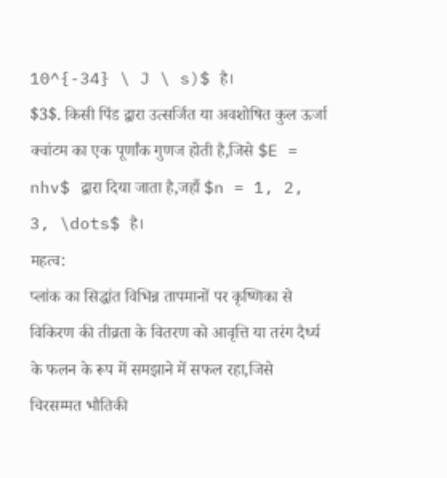10^{-34} \ J \ s)$ है।
$3$. किसी पिंड द्वारा उत्सर्जित या अवशोषित कुल ऊर्जा क्वांटम का एक पूर्णांक गुणज होती है,जिसे $E = nhv$ द्वारा दिया जाता है,जहाँ $n = 1, 2, 3, \dots$ है।
महत्व:
प्लांक का सिद्धांत विभिन्न तापमानों पर कृष्णिका से विकिरण की तीव्रता के वितरण को आवृत्ति या तरंग दैर्ध्य के फलन के रूप में समझाने में सफल रहा,जिसे चिरसम्मत भौतिकी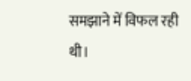समझाने में विफल रही थी।